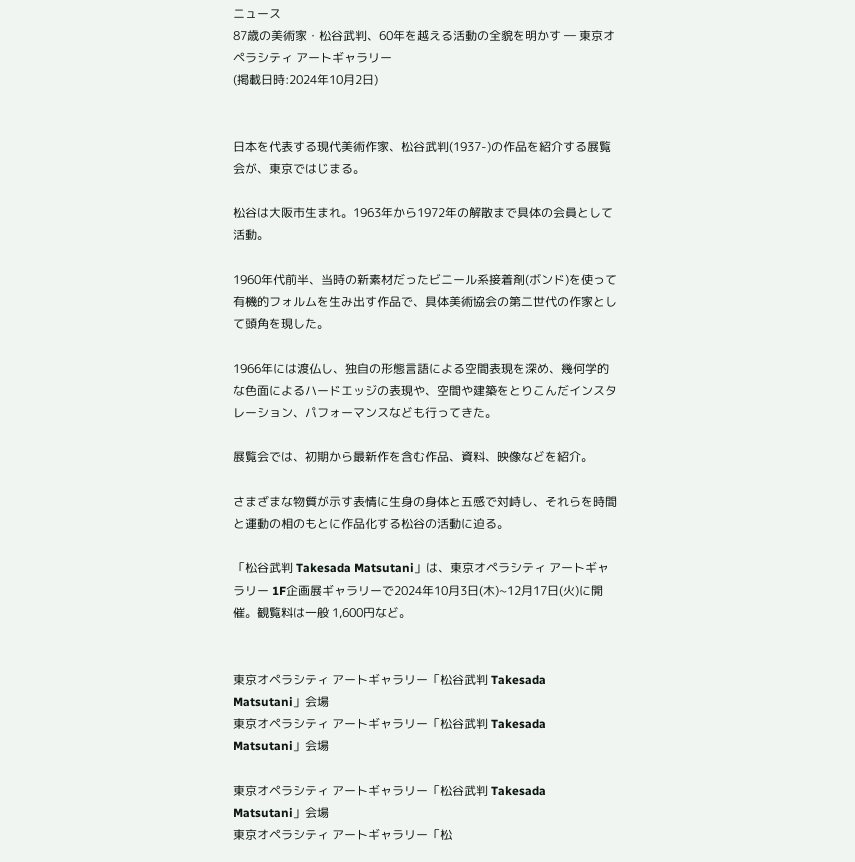ニュース
87歳の美術家・松谷武判、60年を越える活動の全貌を明かす ― 東京オペラシティ アートギャラリー
(掲載日時:2024年10月2日)


日本を代表する現代美術作家、松谷武判(1937-)の作品を紹介する展覧会が、東京ではじまる。

松谷は大阪市生まれ。1963年から1972年の解散まで具体の会員として活動。

1960年代前半、当時の新素材だったビニール系接着剤(ボンド)を使って有機的フォルムを生み出す作品で、具体美術協会の第二世代の作家として頭角を現した。

1966年には渡仏し、独自の形態言語による空間表現を深め、幾何学的な色面によるハードエッジの表現や、空間や建築をとりこんだインスタレーション、パフォーマンスなども行ってきた。

展覧会では、初期から最新作を含む作品、資料、映像などを紹介。

さまざまな物質が示す表情に生身の身体と五感で対峙し、それらを時間と運動の相のもとに作品化する松谷の活動に迫る。

「松谷武判 Takesada Matsutani」は、東京オペラシティ アートギャラリー 1F企画展ギャラリーで2024年10月3日(木)~12月17日(火)に開催。観覧料は一般 1,600円など。


東京オペラシティ アートギャラリー「松谷武判 Takesada Matsutani」会場
東京オペラシティ アートギャラリー「松谷武判 Takesada Matsutani」会場

東京オペラシティ アートギャラリー「松谷武判 Takesada Matsutani」会場
東京オペラシティ アートギャラリー「松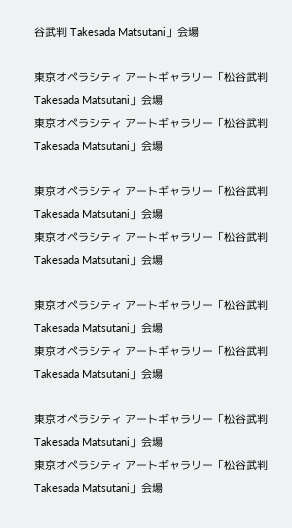谷武判 Takesada Matsutani」会場

東京オペラシティ アートギャラリー「松谷武判 Takesada Matsutani」会場
東京オペラシティ アートギャラリー「松谷武判 Takesada Matsutani」会場

東京オペラシティ アートギャラリー「松谷武判 Takesada Matsutani」会場
東京オペラシティ アートギャラリー「松谷武判 Takesada Matsutani」会場

東京オペラシティ アートギャラリー「松谷武判 Takesada Matsutani」会場
東京オペラシティ アートギャラリー「松谷武判 Takesada Matsutani」会場

東京オペラシティ アートギャラリー「松谷武判 Takesada Matsutani」会場
東京オペラシティ アートギャラリー「松谷武判 Takesada Matsutani」会場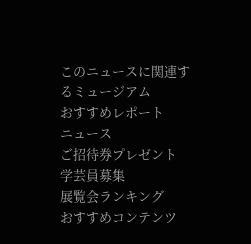このニュースに関連するミュージアム
おすすめレポート
ニュース
ご招待券プレゼント
学芸員募集
展覧会ランキング
おすすめコンテンツ